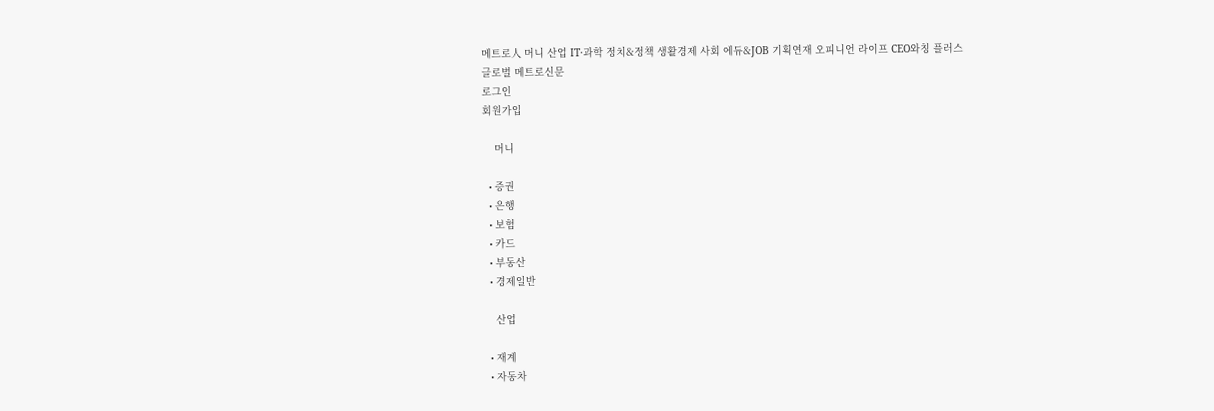메트로人 머니 산업 IT·과학 정치&정책 생활경제 사회 에듀&JOB 기획연재 오피니언 라이프 CEO와칭 플러스
글로벌 메트로신문
로그인
회원가입

    머니

  • 증권
  • 은행
  • 보험
  • 카드
  • 부동산
  • 경제일반

    산업

  • 재계
  • 자동차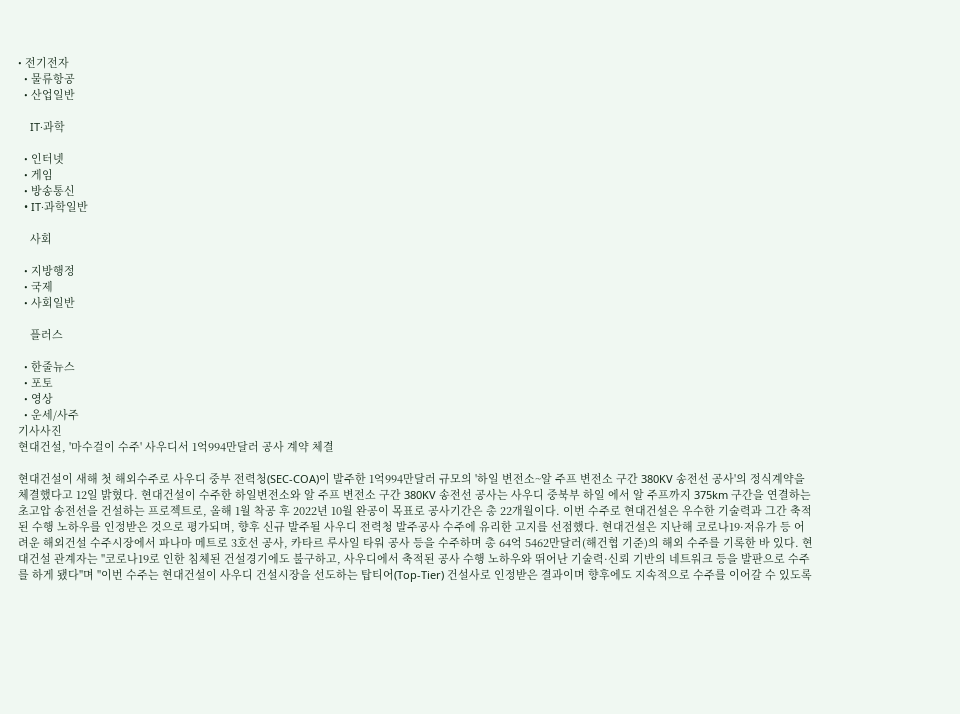• 전기전자
  • 물류항공
  • 산업일반

    IT·과학

  • 인터넷
  • 게임
  • 방송통신
  • IT·과학일반

    사회

  • 지방행정
  • 국제
  • 사회일반

    플러스

  • 한줄뉴스
  • 포토
  • 영상
  • 운세/사주
기사사진
현대건설, '마수걸이 수주' 사우디서 1억994만달러 공사 계약 체결

현대건설이 새해 첫 해외수주로 사우디 중부 전력청(SEC-COA)이 발주한 1억994만달러 규모의 '하일 변전소~알 주프 변전소 구간 380KV 송전선 공사'의 정식계약을 체결했다고 12일 밝혔다. 현대건설이 수주한 하일변전소와 알 주프 변전소 구간 380KV 송전선 공사는 사우디 중북부 하일 에서 알 주프까지 375km 구간을 연결하는 초고압 송전선을 건설하는 프로젝트로, 올해 1월 착공 후 2022년 10월 완공이 목표로 공사기간은 총 22개월이다. 이번 수주로 현대건설은 우수한 기술력과 그간 축적된 수행 노하우를 인정받은 것으로 평가되며, 향후 신규 발주될 사우디 전력청 발주공사 수주에 유리한 고지를 선점했다. 현대건설은 지난해 코로나19·저유가 등 어려운 해외건설 수주시장에서 파나마 메트로 3호선 공사, 카타르 루사일 타워 공사 등을 수주하며 총 64억 5462만달러(해건협 기준)의 해외 수주를 기록한 바 있다. 현대건설 관계자는 "코로나19로 인한 침체된 건설경기에도 불구하고, 사우디에서 축적된 공사 수행 노하우와 뛰어난 기술력·신뢰 기반의 네트워크 등을 발판으로 수주를 하게 됐다"며 "이번 수주는 현대건설이 사우디 건설시장을 선도하는 탑티어(Top-Tier) 건설사로 인정받은 결과이며 향후에도 지속적으로 수주를 이어갈 수 있도록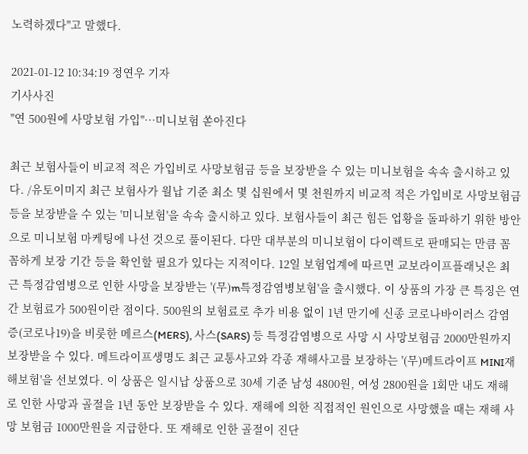노력하겠다"고 말했다.

2021-01-12 10:34:19 정연우 기자
기사사진
"연 500원에 사망보험 가입"…미니보험 쏟아진다

최근 보험사들이 비교적 적은 가입비로 사망보험금 등을 보장받을 수 있는 미니보험을 속속 출시하고 있다. /유토이미지 최근 보험사가 월납 기준 최소 몇 십원에서 몇 천원까지 비교적 적은 가입비로 사망보험금 등을 보장받을 수 있는 '미니보험'을 속속 출시하고 있다. 보험사들이 최근 힘든 업황을 돌파하기 위한 방안으로 미니보험 마케팅에 나선 것으로 풀이된다. 다만 대부분의 미니보험이 다이렉트로 판매되는 만큼 꼼꼼하게 보장 기간 등을 확인할 필요가 있다는 지적이다. 12일 보험업계에 따르면 교보라이프플래닛은 최근 특정감염병으로 인한 사망을 보장받는 '(무)m특정감염병보험'을 출시했다. 이 상품의 가장 큰 특징은 연간 보험료가 500원이란 점이다. 500원의 보험료로 추가 비용 없이 1년 만기에 신종 코로나바이러스 감염증(코로나19)을 비롯한 메르스(MERS), 사스(SARS) 등 특정감염병으로 사망 시 사망보험금 2000만원까지 보장받을 수 있다. 메트라이프생명도 최근 교통사고와 각종 재해사고를 보장하는 '(무)메트라이프 MINI재해보험'을 선보였다. 이 상품은 일시납 상품으로 30세 기준 남성 4800원, 여성 2800원을 1회만 내도 재해로 인한 사망과 골절을 1년 동안 보장받을 수 있다. 재해에 의한 직접적인 원인으로 사망했을 때는 재해 사망 보험금 1000만원을 지급한다. 또 재해로 인한 골절이 진단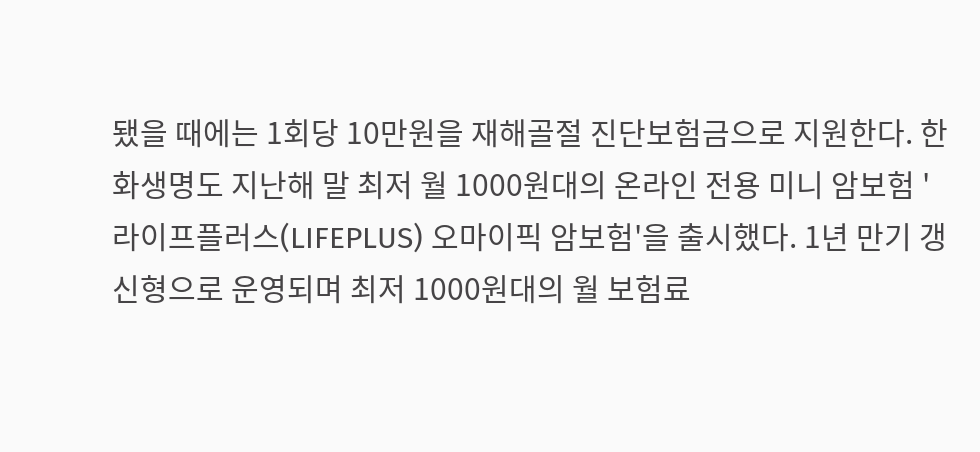됐을 때에는 1회당 10만원을 재해골절 진단보험금으로 지원한다. 한화생명도 지난해 말 최저 월 1000원대의 온라인 전용 미니 암보험 '라이프플러스(LIFEPLUS) 오마이픽 암보험'을 출시했다. 1년 만기 갱신형으로 운영되며 최저 1000원대의 월 보험료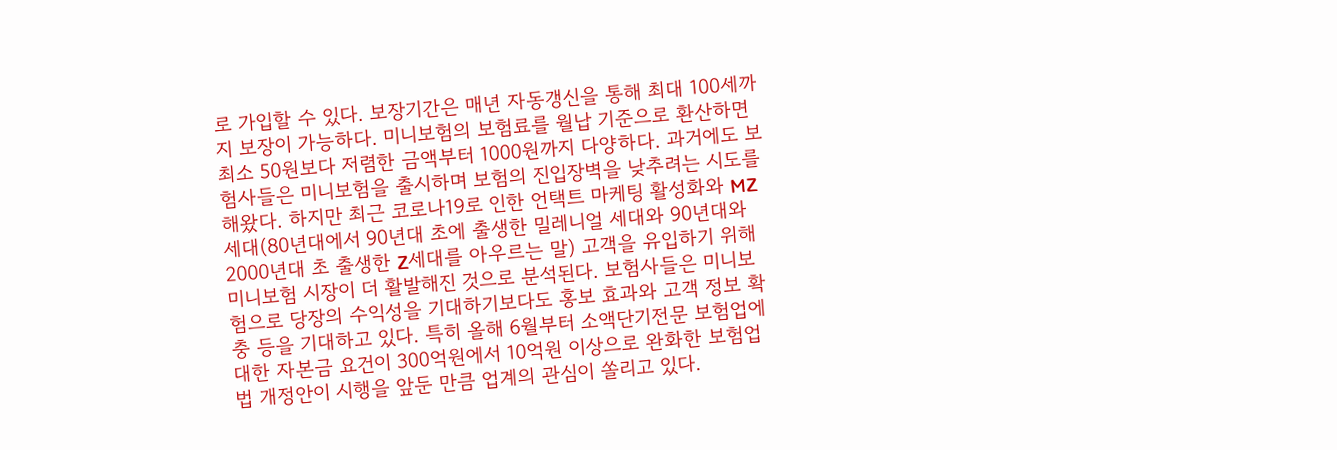로 가입할 수 있다. 보장기간은 매년 자동갱신을 통해 최대 100세까지 보장이 가능하다. 미니보험의 보험료를 월납 기준으로 환산하면 최소 50원보다 저렴한 금액부터 1000원까지 다양하다. 과거에도 보험사들은 미니보험을 출시하며 보험의 진입장벽을 낮추려는 시도를 해왔다. 하지만 최근 코로나19로 인한 언택트 마케팅 활성화와 MZ세대(80년대에서 90년대 초에 출생한 밀레니얼 세대와 90년대와 2000년대 초 출생한 Z세대를 아우르는 말) 고객을 유입하기 위해 미니보험 시장이 더 활발해진 것으로 분석된다. 보험사들은 미니보험으로 당장의 수익성을 기대하기보다도 홍보 효과와 고객 정보 확충 등을 기대하고 있다. 특히 올해 6월부터 소액단기전문 보험업에 대한 자본금 요건이 300억원에서 10억원 이상으로 완화한 보험업법 개정안이 시행을 앞둔 만큼 업계의 관심이 쏠리고 있다.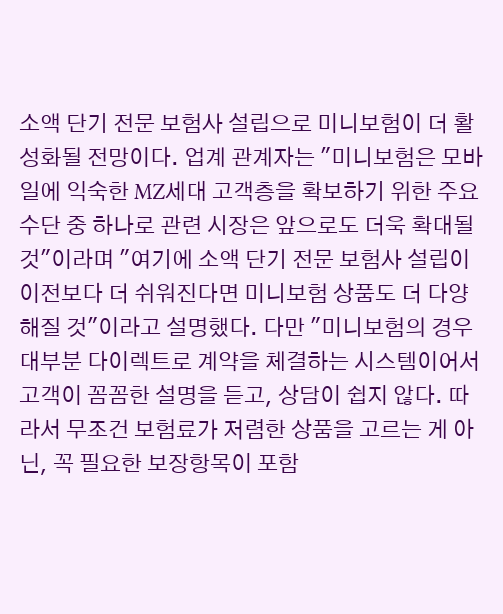소액 단기 전문 보험사 설립으로 미니보험이 더 활성화될 전망이다. 업계 관계자는 "미니보험은 모바일에 익숙한 MZ세대 고객층을 확보하기 위한 주요 수단 중 하나로 관련 시장은 앞으로도 더욱 확대될 것"이라며 "여기에 소액 단기 전문 보험사 설립이 이전보다 더 쉬워진다면 미니보험 상품도 더 다양해질 것"이라고 설명했다. 다만 "미니보험의 경우 대부분 다이렉트로 계약을 체결하는 시스템이어서 고객이 꼼꼼한 설명을 듣고, 상담이 쉽지 않다. 따라서 무조건 보험료가 저렴한 상품을 고르는 게 아닌, 꼭 필요한 보장항목이 포함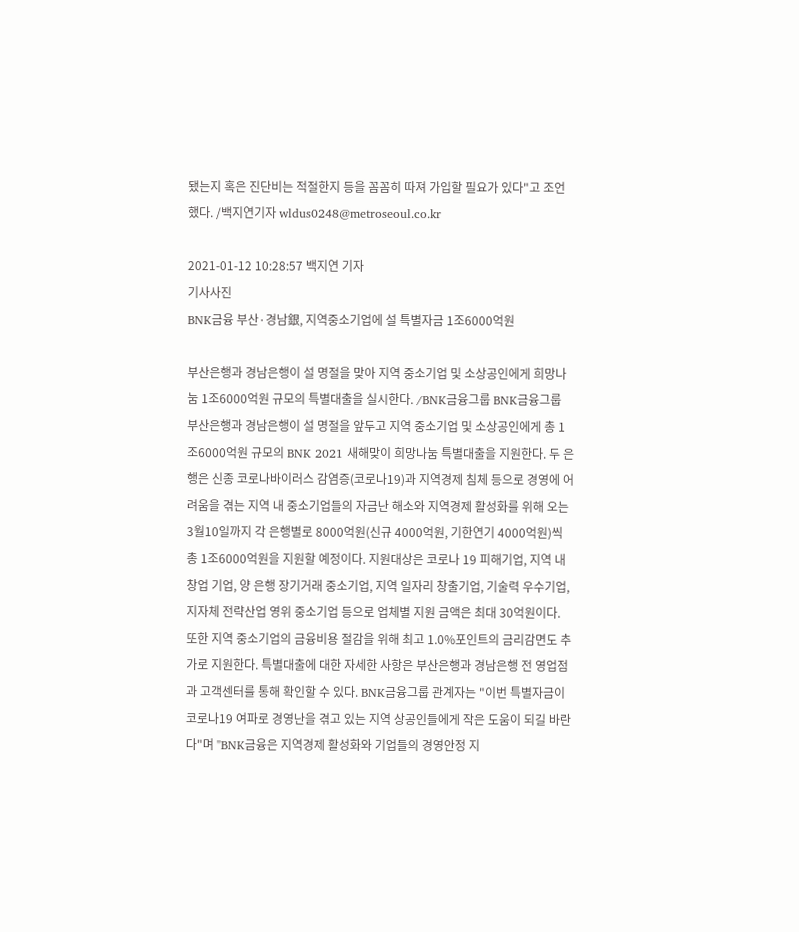됐는지 혹은 진단비는 적절한지 등을 꼼꼼히 따져 가입할 필요가 있다"고 조언했다. /백지연기자 wldus0248@metroseoul.co.kr

2021-01-12 10:28:57 백지연 기자
기사사진
BNK금융 부산·경남銀, 지역중소기업에 설 특별자금 1조6000억원

부산은행과 경남은행이 설 명절을 맞아 지역 중소기업 및 소상공인에게 희망나눔 1조6000억원 규모의 특별대출을 실시한다. /BNK금융그룹 BNK금융그룹 부산은행과 경남은행이 설 명절을 앞두고 지역 중소기업 및 소상공인에게 총 1조6000억원 규모의 BNK 2021 새해맞이 희망나눔 특별대출을 지원한다. 두 은행은 신종 코로나바이러스 감염증(코로나19)과 지역경제 침체 등으로 경영에 어려움을 겪는 지역 내 중소기업들의 자금난 해소와 지역경제 활성화를 위해 오는 3월10일까지 각 은행별로 8000억원(신규 4000억원, 기한연기 4000억원)씩 총 1조6000억원을 지원할 예정이다. 지원대상은 코로나 19 피해기업, 지역 내 창업 기업, 양 은행 장기거래 중소기업, 지역 일자리 창출기업, 기술력 우수기업, 지자체 전략산업 영위 중소기업 등으로 업체별 지원 금액은 최대 30억원이다. 또한 지역 중소기업의 금융비용 절감을 위해 최고 1.0%포인트의 금리감면도 추가로 지원한다. 특별대출에 대한 자세한 사항은 부산은행과 경남은행 전 영업점과 고객센터를 통해 확인할 수 있다. BNK금융그룹 관계자는 "이번 특별자금이 코로나19 여파로 경영난을 겪고 있는 지역 상공인들에게 작은 도움이 되길 바란다"며 "BNK금융은 지역경제 활성화와 기업들의 경영안정 지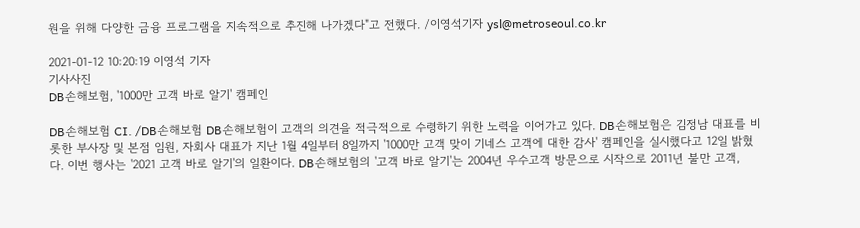원을 위해 다양한 금융 프로그램을 지속적으로 추진해 나가겠다"고 전했다. /이영석기자 ysl@metroseoul.co.kr

2021-01-12 10:20:19 이영석 기자
기사사진
DB손해보험, '1000만 고객 바로 알기' 캠페인

DB손해보험 CI. /DB손해보험 DB손해보험이 고객의 의견을 적극적으로 수령하기 위한 노력을 이어가고 있다. DB손해보험은 김정남 대표를 비롯한 부사장 및 본점 임원, 자회사 대표가 지난 1월 4일부터 8일까지 '1000만 고객 맞이 기네스 고객에 대한 감사' 캠페인을 실시했다고 12일 밝혔다. 이번 행사는 '2021 고객 바로 알기'의 일환이다. DB손해보험의 '고객 바로 알기'는 2004년 우수고객 방문으로 시작으로 2011년 불만 고객,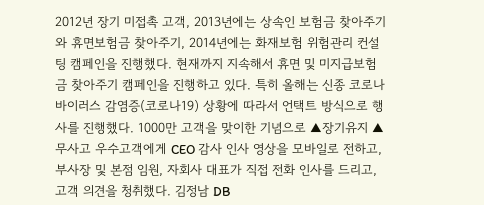2012년 장기 미접촉 고객, 2013년에는 상속인 보험금 찾아주기와 휴면보험금 찾아주기, 2014년에는 화재보험 위험관리 컨설팅 캠페인을 진행했다. 현재까지 지속해서 휴면 및 미지급보험금 찾아주기 캠페인을 진행하고 있다. 특히 올해는 신종 코로나바이러스 감염증(코로나19) 상황에 따라서 언택트 방식으로 행사를 진행했다. 1000만 고객을 맞이한 기념으로 ▲장기유지 ▲무사고 우수고객에게 CEO 감사 인사 영상을 모바일로 전하고, 부사장 및 본점 임원, 자회사 대표가 직접 전화 인사를 드리고, 고객 의견을 청취했다. 김정남 DB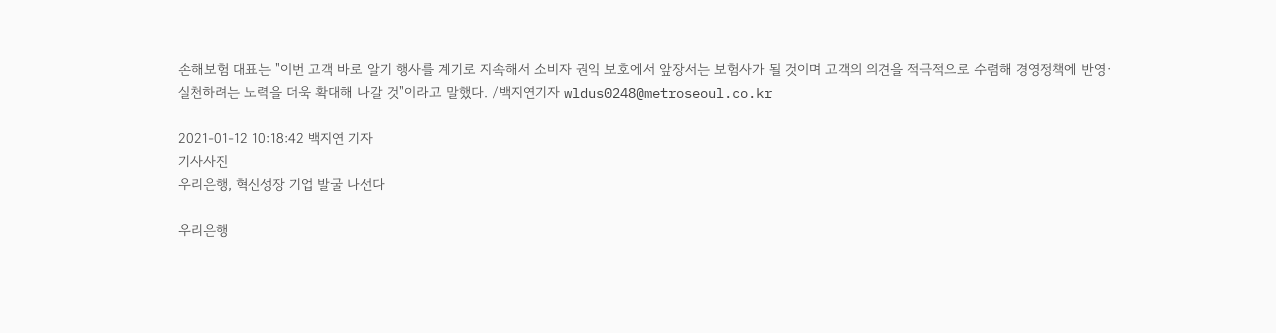손해보험 대표는 "이번 고객 바로 알기 행사를 계기로 지속해서 소비자 권익 보호에서 앞장서는 보험사가 될 것이며 고객의 의견을 적극적으로 수렴해 경영정책에 반영·실천하려는 노력을 더욱 확대해 나갈 것"이라고 말했다. /백지연기자 wldus0248@metroseoul.co.kr

2021-01-12 10:18:42 백지연 기자
기사사진
우리은행, 혁신성장 기업 발굴 나선다

우리은행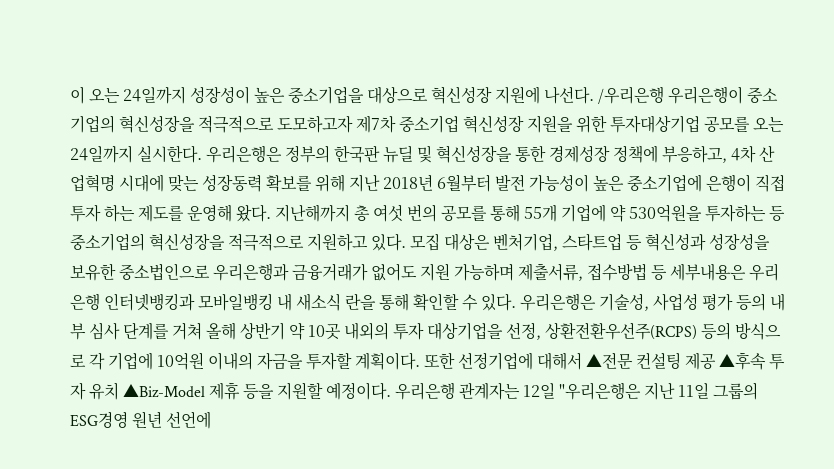이 오는 24일까지 성장성이 높은 중소기업을 대상으로 혁신성장 지원에 나선다. /우리은행 우리은행이 중소기업의 혁신성장을 적극적으로 도모하고자 제7차 중소기업 혁신성장 지원을 위한 투자대상기업 공모를 오는 24일까지 실시한다. 우리은행은 정부의 한국판 뉴딜 및 혁신성장을 통한 경제성장 정책에 부응하고, 4차 산업혁명 시대에 맞는 성장동력 확보를 위해 지난 2018년 6월부터 발전 가능성이 높은 중소기업에 은행이 직접 투자 하는 제도를 운영해 왔다. 지난해까지 총 여섯 번의 공모를 통해 55개 기업에 약 530억원을 투자하는 등 중소기업의 혁신성장을 적극적으로 지원하고 있다. 모집 대상은 벤처기업, 스타트업 등 혁신성과 성장성을 보유한 중소법인으로 우리은행과 금융거래가 없어도 지원 가능하며 제출서류, 접수방법 등 세부내용은 우리은행 인터넷뱅킹과 모바일뱅킹 내 새소식 란을 통해 확인할 수 있다. 우리은행은 기술성, 사업성 평가 등의 내부 심사 단계를 거쳐 올해 상반기 약 10곳 내외의 투자 대상기업을 선정, 상환전환우선주(RCPS) 등의 방식으로 각 기업에 10억원 이내의 자금을 투자할 계획이다. 또한 선정기업에 대해서 ▲전문 컨설팅 제공 ▲후속 투자 유치 ▲Biz-Model 제휴 등을 지원할 예정이다. 우리은행 관계자는 12일 "우리은행은 지난 11일 그룹의 ESG경영 원년 선언에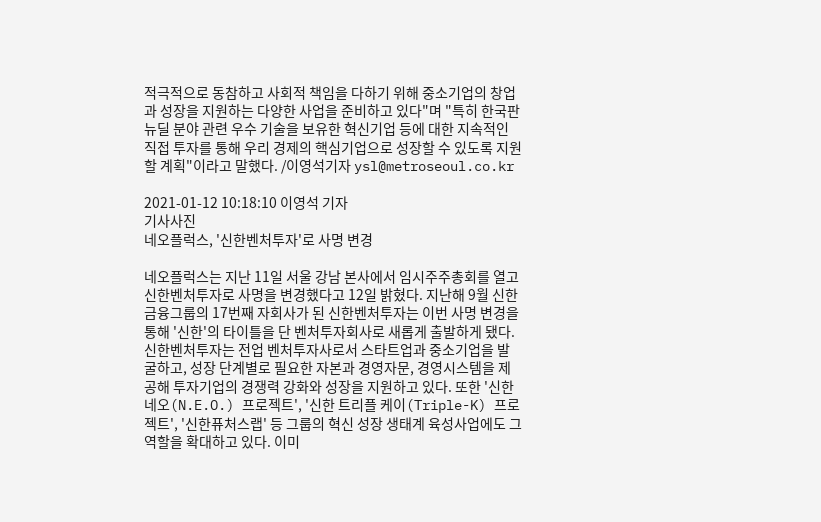적극적으로 동참하고 사회적 책임을 다하기 위해 중소기업의 창업과 성장을 지원하는 다양한 사업을 준비하고 있다"며 "특히 한국판 뉴딜 분야 관련 우수 기술을 보유한 혁신기업 등에 대한 지속적인 직접 투자를 통해 우리 경제의 핵심기업으로 성장할 수 있도록 지원할 계획"이라고 말했다. /이영석기자 ysl@metroseoul.co.kr

2021-01-12 10:18:10 이영석 기자
기사사진
네오플럭스, '신한벤처투자'로 사명 변경

네오플럭스는 지난 11일 서울 강남 본사에서 임시주주총회를 열고 신한벤처투자로 사명을 변경했다고 12일 밝혔다. 지난해 9월 신한금융그룹의 17번째 자회사가 된 신한벤처투자는 이번 사명 변경을 통해 '신한'의 타이틀을 단 벤처투자회사로 새롭게 출발하게 됐다. 신한벤처투자는 전업 벤처투자사로서 스타트업과 중소기업을 발굴하고, 성장 단계별로 필요한 자본과 경영자문, 경영시스템을 제공해 투자기업의 경쟁력 강화와 성장을 지원하고 있다. 또한 '신한 네오(N.E.O.) 프로젝트', '신한 트리플 케이(Triple-K) 프로젝트', '신한퓨처스랩' 등 그룹의 혁신 성장 생태계 육성사업에도 그 역할을 확대하고 있다. 이미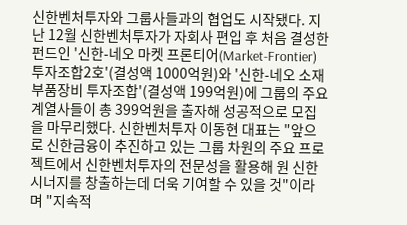신한벤처투자와 그룹사들과의 협업도 시작됐다. 지난 12월 신한벤처투자가 자회사 편입 후 처음 결성한 펀드인 '신한-네오 마켓 프론티어(Market-Frontier) 투자조합2호'(결성액 1000억원)와 '신한-네오 소재부품장비 투자조합'(결성액 199억원)에 그룹의 주요 계열사들이 총 399억원을 출자해 성공적으로 모집을 마무리했다. 신한벤처투자 이동현 대표는 "앞으로 신한금융이 추진하고 있는 그룹 차원의 주요 프로젝트에서 신한벤처투자의 전문성을 활용해 원 신한 시너지를 창출하는데 더욱 기여할 수 있을 것"이라며 "지속적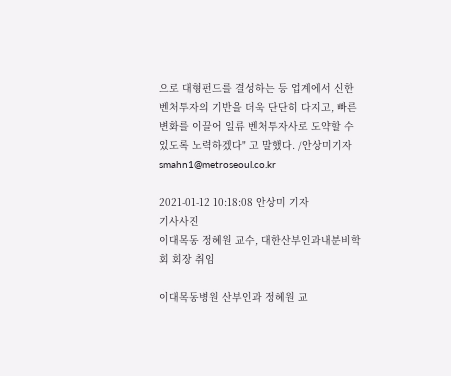으로 대형펀드를 결성하는 등 업계에서 신한벤처투자의 기반을 더욱 단단히 다지고, 빠른 변화를 이끌어 일류 벤처투자사로 도약할 수 있도록 노력하겠다" 고 말했다. /안상미기자 smahn1@metroseoul.co.kr

2021-01-12 10:18:08 안상미 기자
기사사진
이대목동 정혜원 교수, 대한산부인과내분비학회 회장 취임

이대목동병원 산부인과 정혜원 교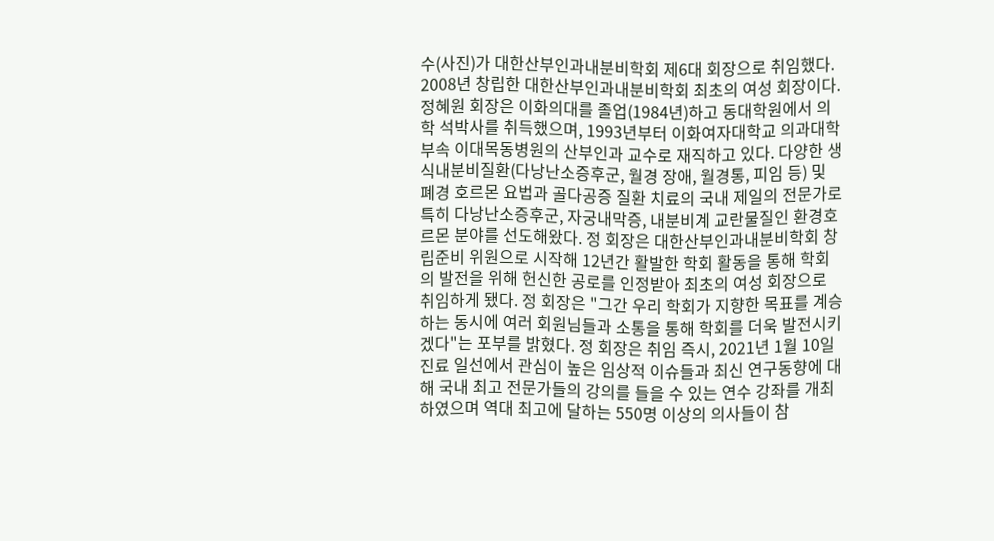수(사진)가 대한산부인과내분비학회 제6대 회장으로 취임했다. 2008년 창립한 대한산부인과내분비학회 최초의 여성 회장이다. 정혜원 회장은 이화의대를 졸업(1984년)하고 동대학원에서 의학 석박사를 취득했으며, 1993년부터 이화여자대학교 의과대학 부속 이대목동병원의 산부인과 교수로 재직하고 있다. 다양한 생식내분비질환(다낭난소증후군, 월경 장애, 월경통, 피임 등) 및 폐경 호르몬 요법과 골다공증 질환 치료의 국내 제일의 전문가로 특히 다낭난소증후군, 자궁내막증, 내분비계 교란물질인 환경호르몬 분야를 선도해왔다. 정 회장은 대한산부인과내분비학회 창립준비 위원으로 시작해 12년간 활발한 학회 활동을 통해 학회의 발전을 위해 헌신한 공로를 인정받아 최초의 여성 회장으로 취임하게 됐다. 정 회장은 "그간 우리 학회가 지향한 목표를 계승하는 동시에 여러 회원님들과 소통을 통해 학회를 더욱 발전시키겠다"는 포부를 밝혔다. 정 회장은 취임 즉시, 2021년 1월 10일 진료 일선에서 관심이 높은 임상적 이슈들과 최신 연구동향에 대해 국내 최고 전문가들의 강의를 들을 수 있는 연수 강좌를 개최하였으며 역대 최고에 달하는 550명 이상의 의사들이 참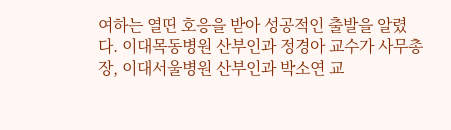여하는 열띤 호응을 받아 성공적인 출발을 알렸다. 이대목동병원 산부인과 정경아 교수가 사무총장, 이대서울병원 산부인과 박소연 교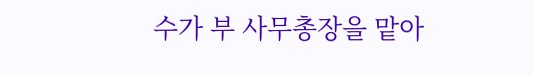수가 부 사무총장을 맡아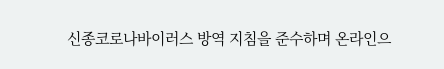신종코로나바이러스 방역 지침을 준수하며 온라인으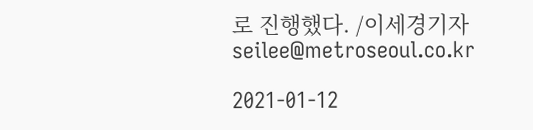로 진행했다. /이세경기자 seilee@metroseoul.co.kr

2021-01-12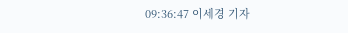09:36:47 이세경 기자